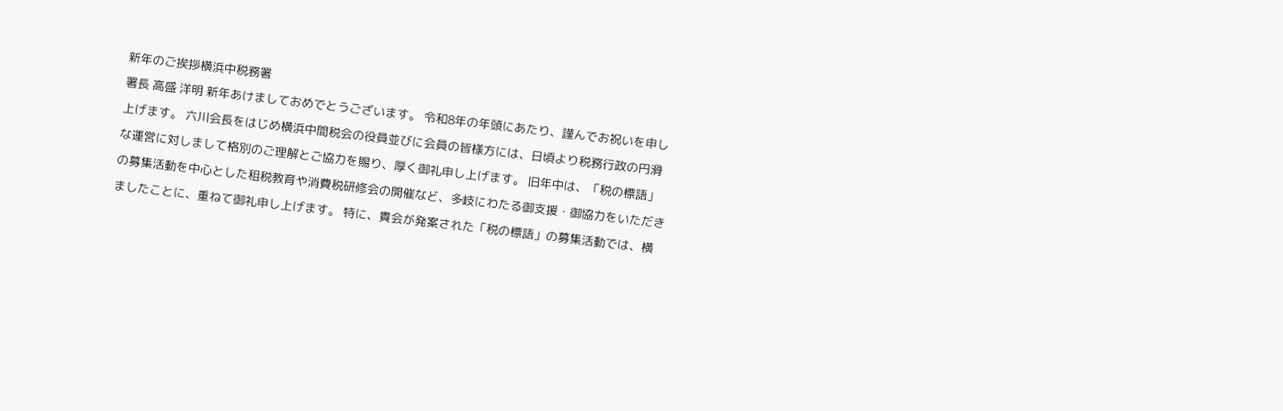新年のご挨拶横浜中税務署
署長 高盛 洋明 新年あけましておめでとうございます。 令和8年の年頭にあたり、謹んでお祝いを申し上げます。 六川会長をはじめ横浜中間税会の役員並びに会員の皆様方には、日頃より税務行政の円滑な運営に対しまして格別のご理解とご協力を賜り、厚く御礼申し上げます。 旧年中は、「税の標語」の募集活動を中心とした租税教育や消費税研修会の開催など、多岐にわたる御支援・御協力をいただきましたことに、重ねて御礼申し上げます。 特に、貴会が発案された「税の標語」の募集活動では、横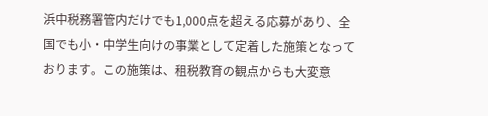浜中税務署管内だけでも1,000点を超える応募があり、全国でも小・中学生向けの事業として定着した施策となっております。この施策は、租税教育の観点からも大変意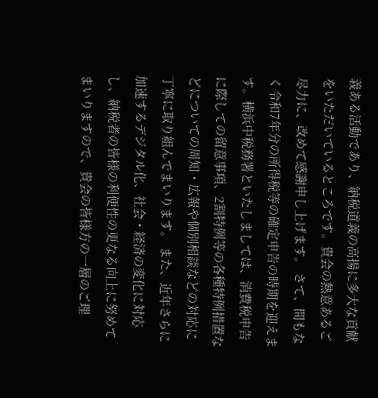義ある活動であり、納税道義の高揚に多大な貢献をいただいているところです。貴会の熱意あるご尽力に、改めて感謝申し上げます。 さて、間もなく令和7年分の所得税等の確定申告の時期を迎えます。横浜中税務署といたしましては、消費税申告に際しての留意事項、2割特例等の各種特例措置などについての周知・広報や個別相談などの対応に丁寧に取り組んでまいります。 また、近年さらに加速するデジタル化、社会・経済の変化に対応し、納税者の皆様の利便性の更なる向上に努めてまいりますので、貴会の皆様方の一層のご理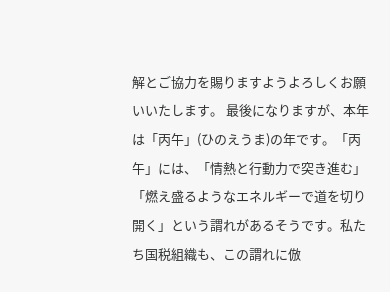解とご協力を賜りますようよろしくお願いいたします。 最後になりますが、本年は「丙午」(ひのえうま)の年です。「丙午」には、「情熱と行動力で突き進む」「燃え盛るようなエネルギーで道を切り開く」という謂れがあるそうです。私たち国税組織も、この謂れに倣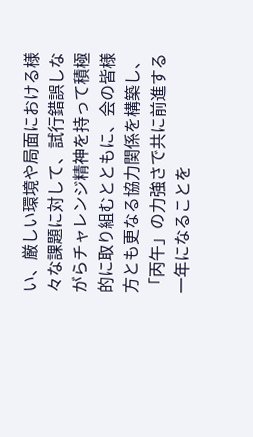い、厳しい環境や局面における様々な課題に対して、試行錯誤しながらチャレンジ精神を持って積極的に取り組むとともに、会の皆様方とも更なる協力関係を構築し、「丙午」の力強さで共に前進する一年になることを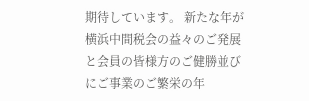期待しています。 新たな年が横浜中間税会の益々のご発展と会員の皆様方のご健勝並びにご事業のご繁栄の年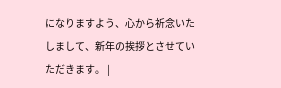になりますよう、心から祈念いたしまして、新年の挨拶とさせていただきます。 |